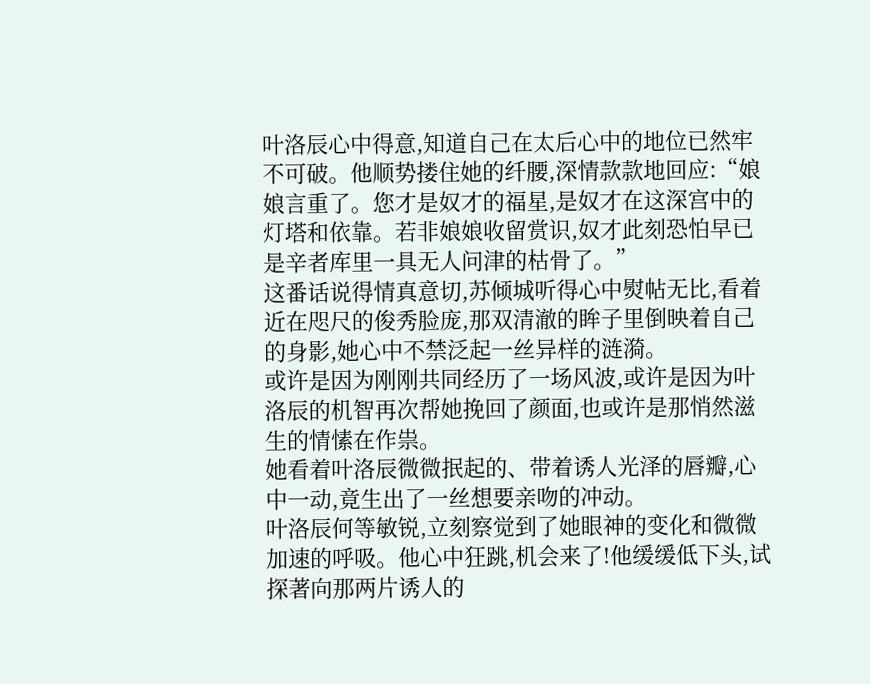叶洛辰心中得意,知道自己在太后心中的地位已然牢不可破。他顺势搂住她的纤腰,深情款款地回应:“娘娘言重了。您才是奴才的福星,是奴才在这深宫中的灯塔和依靠。若非娘娘收留赏识,奴才此刻恐怕早已是辛者库里一具无人问津的枯骨了。”
这番话说得情真意切,苏倾城听得心中熨帖无比,看着近在咫尺的俊秀脸庞,那双清澈的眸子里倒映着自己的身影,她心中不禁泛起一丝异样的涟漪。
或许是因为刚刚共同经历了一场风波,或许是因为叶洛辰的机智再次帮她挽回了颜面,也或许是那悄然滋生的情愫在作祟。
她看着叶洛辰微微抿起的、带着诱人光泽的唇瓣,心中一动,竟生出了一丝想要亲吻的冲动。
叶洛辰何等敏锐,立刻察觉到了她眼神的变化和微微加速的呼吸。他心中狂跳,机会来了!他缓缓低下头,试探著向那两片诱人的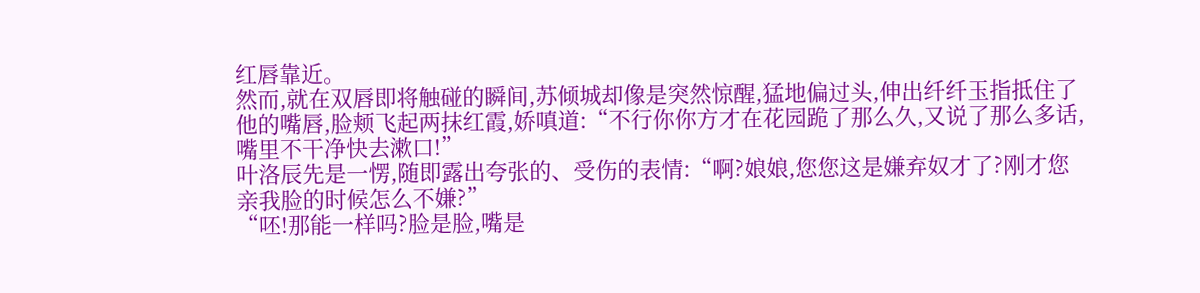红唇靠近。
然而,就在双唇即将触碰的瞬间,苏倾城却像是突然惊醒,猛地偏过头,伸出纤纤玉指抵住了他的嘴唇,脸颊飞起两抹红霞,娇嗔道:“不行你你方才在花园跪了那么久,又说了那么多话,嘴里不干净快去漱口!”
叶洛辰先是一愣,随即露出夸张的、受伤的表情:“啊?娘娘,您您这是嫌弃奴才了?刚才您亲我脸的时候怎么不嫌?”
“呸!那能一样吗?脸是脸,嘴是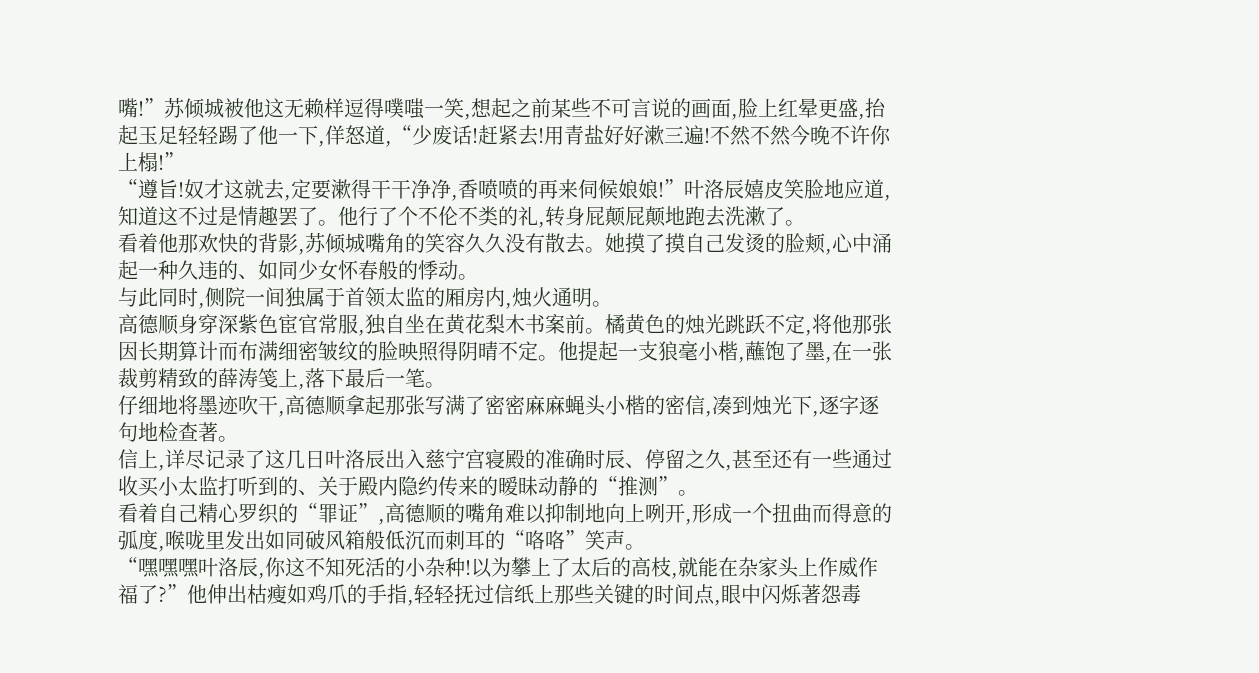嘴!”苏倾城被他这无赖样逗得噗嗤一笑,想起之前某些不可言说的画面,脸上红晕更盛,抬起玉足轻轻踢了他一下,佯怒道,“少废话!赶紧去!用青盐好好漱三遍!不然不然今晚不许你上榻!”
“遵旨!奴才这就去,定要漱得干干净净,香喷喷的再来伺候娘娘!”叶洛辰嬉皮笑脸地应道,知道这不过是情趣罢了。他行了个不伦不类的礼,转身屁颠屁颠地跑去洗漱了。
看着他那欢快的背影,苏倾城嘴角的笑容久久没有散去。她摸了摸自己发烫的脸颊,心中涌起一种久违的、如同少女怀春般的悸动。
与此同时,侧院一间独属于首领太监的厢房内,烛火通明。
高德顺身穿深紫色宦官常服,独自坐在黄花梨木书案前。橘黄色的烛光跳跃不定,将他那张因长期算计而布满细密皱纹的脸映照得阴晴不定。他提起一支狼毫小楷,蘸饱了墨,在一张裁剪精致的薛涛笺上,落下最后一笔。
仔细地将墨迹吹干,高德顺拿起那张写满了密密麻麻蝇头小楷的密信,凑到烛光下,逐字逐句地检查著。
信上,详尽记录了这几日叶洛辰出入慈宁宫寝殿的准确时辰、停留之久,甚至还有一些通过收买小太监打听到的、关于殿内隐约传来的暧昧动静的“推测”。
看着自己精心罗织的“罪证”,高德顺的嘴角难以抑制地向上咧开,形成一个扭曲而得意的弧度,喉咙里发出如同破风箱般低沉而刺耳的“咯咯”笑声。
“嘿嘿嘿叶洛辰,你这不知死活的小杂种!以为攀上了太后的高枝,就能在杂家头上作威作福了?”他伸出枯瘦如鸡爪的手指,轻轻抚过信纸上那些关键的时间点,眼中闪烁著怨毒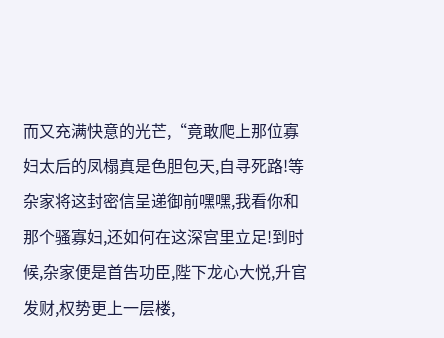而又充满快意的光芒,“竟敢爬上那位寡妇太后的凤榻真是色胆包天,自寻死路!等杂家将这封密信呈递御前嘿嘿,我看你和那个骚寡妇,还如何在这深宫里立足!到时候,杂家便是首告功臣,陛下龙心大悦,升官发财,权势更上一层楼,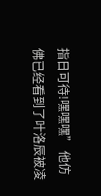指日可待!嘿嘿嘿” 他仿佛已经看到了叶洛辰被凌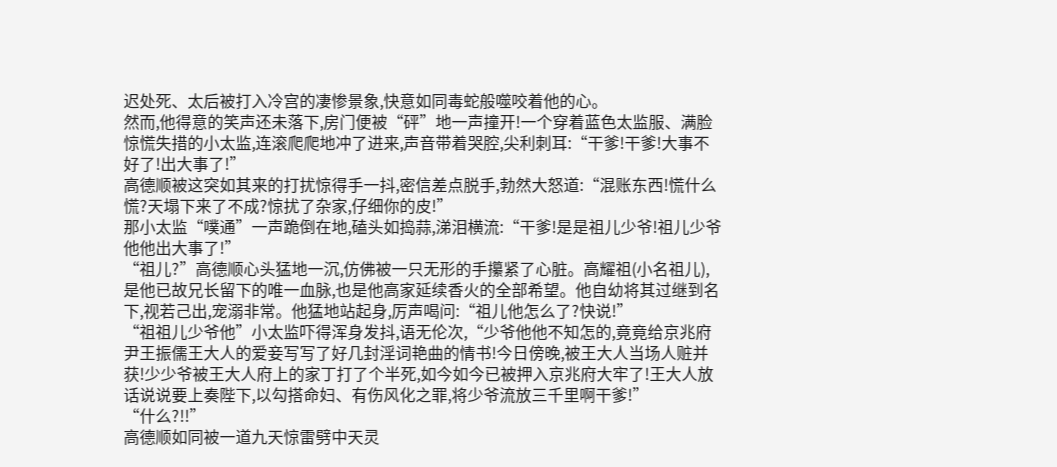迟处死、太后被打入冷宫的凄惨景象,快意如同毒蛇般噬咬着他的心。
然而,他得意的笑声还未落下,房门便被“砰”地一声撞开!一个穿着蓝色太监服、满脸惊慌失措的小太监,连滚爬爬地冲了进来,声音带着哭腔,尖利刺耳:“干爹!干爹!大事不好了!出大事了!”
高德顺被这突如其来的打扰惊得手一抖,密信差点脱手,勃然大怒道:“混账东西!慌什么慌?天塌下来了不成?惊扰了杂家,仔细你的皮!”
那小太监“噗通”一声跪倒在地,磕头如捣蒜,涕泪横流:“干爹!是是祖儿少爷!祖儿少爷他他出大事了!”
“祖儿?”高德顺心头猛地一沉,仿佛被一只无形的手攥紧了心脏。高耀祖(小名祖儿),是他已故兄长留下的唯一血脉,也是他高家延续香火的全部希望。他自幼将其过继到名下,视若己出,宠溺非常。他猛地站起身,厉声喝问:“祖儿他怎么了?快说!”
“祖祖儿少爷他”小太监吓得浑身发抖,语无伦次,“少爷他他不知怎的,竟竟给京兆府尹王振儒王大人的爱妾写写了好几封淫词艳曲的情书!今日傍晚,被王大人当场人赃并获!少少爷被王大人府上的家丁打了个半死,如今如今已被押入京兆府大牢了!王大人放话说说要上奏陛下,以勾搭命妇、有伤风化之罪,将少爷流放三千里啊干爹!”
“什么?!!”
高德顺如同被一道九天惊雷劈中天灵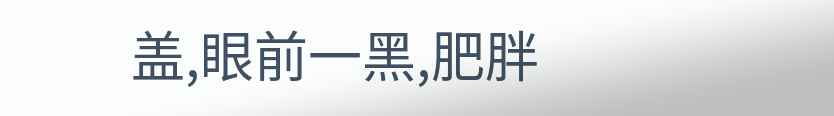盖,眼前一黑,肥胖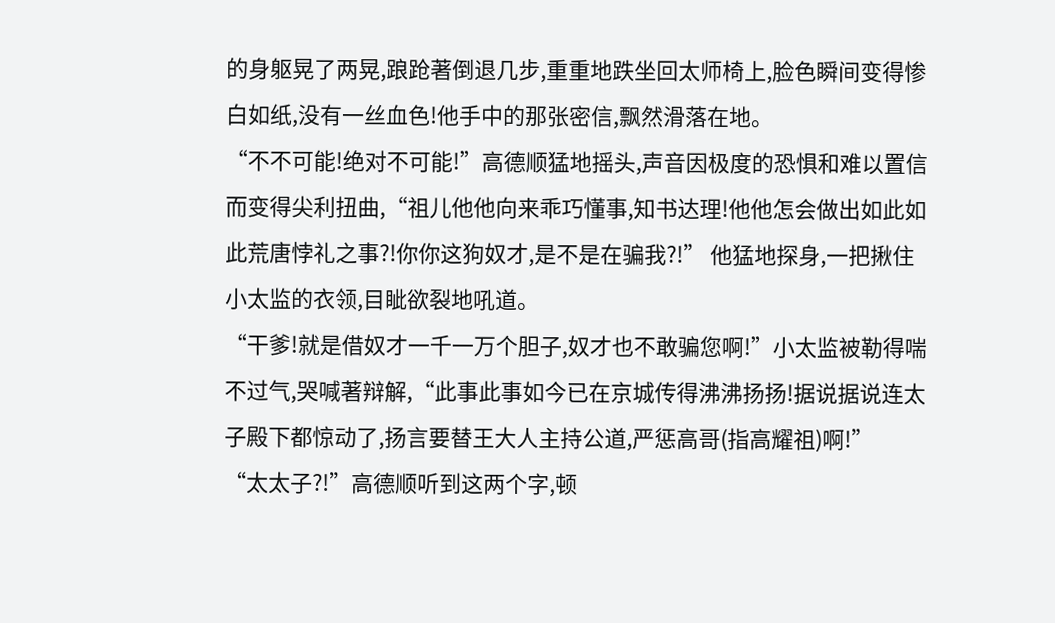的身躯晃了两晃,踉跄著倒退几步,重重地跌坐回太师椅上,脸色瞬间变得惨白如纸,没有一丝血色!他手中的那张密信,飘然滑落在地。
“不不可能!绝对不可能!”高德顺猛地摇头,声音因极度的恐惧和难以置信而变得尖利扭曲,“祖儿他他向来乖巧懂事,知书达理!他他怎会做出如此如此荒唐悖礼之事?!你你这狗奴才,是不是在骗我?!” 他猛地探身,一把揪住小太监的衣领,目眦欲裂地吼道。
“干爹!就是借奴才一千一万个胆子,奴才也不敢骗您啊!”小太监被勒得喘不过气,哭喊著辩解,“此事此事如今已在京城传得沸沸扬扬!据说据说连太子殿下都惊动了,扬言要替王大人主持公道,严惩高哥(指高耀祖)啊!”
“太太子?!”高德顺听到这两个字,顿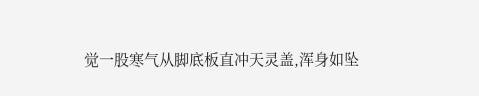觉一股寒气从脚底板直冲天灵盖,浑身如坠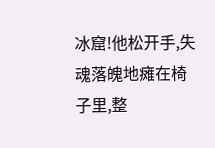冰窟!他松开手,失魂落魄地瘫在椅子里,整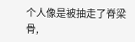个人像是被抽走了脊梁骨,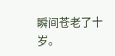瞬间苍老了十岁。